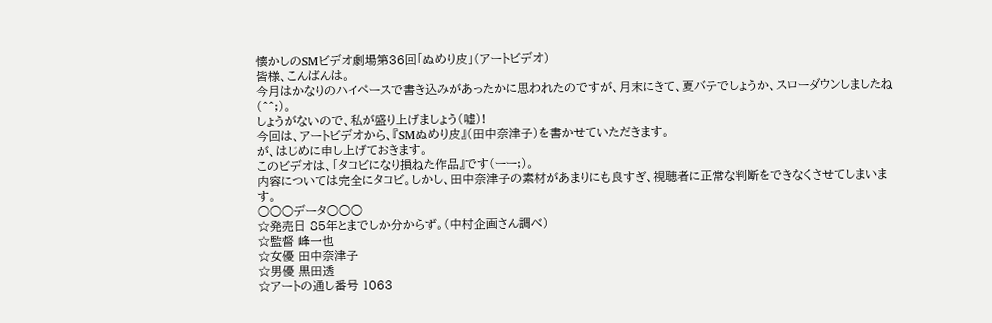懐かしのSMビデオ劇場第36回「ぬめり皮」(アートビデオ)
皆様、こんばんは。
今月はかなりのハイペースで書き込みがあったかに思われたのですが、月末にきて、夏バテでしょうか、スローダウンしましたね(^^;)。
しょうがないので、私が盛り上げましょう(嘘)!
今回は、アートビデオから、『SMぬめり皮』(田中奈津子)を書かせていただきます。
が、はじめに申し上げておきます。
このビデオは、「タコビになり損ねた作品』です(ーー;)。
内容については完全にタコビ。しかし、田中奈津子の素材があまりにも良すぎ、視聴者に正常な判断をできなくさせてしまいます。
○○○データ○○○
☆発売日 85年とまでしか分からず。(中村企画さん調べ)
☆監督 峰一也
☆女優 田中奈津子
☆男優 黒田透
☆アートの通し番号 1063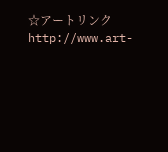☆アートリンク
http://www.art-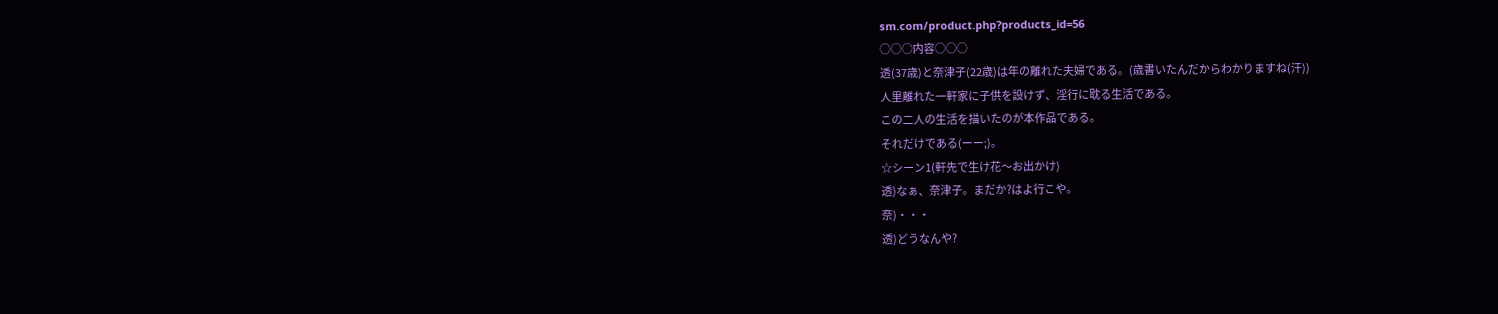sm.com/product.php?products_id=56
○○○内容○○○
透(37歳)と奈津子(22歳)は年の離れた夫婦である。(歳書いたんだからわかりますね(汗))
人里離れた一軒家に子供を設けず、淫行に耽る生活である。
この二人の生活を描いたのが本作品である。
それだけである(ーー;)。
☆シーン1(軒先で生け花〜お出かけ)
透)なぁ、奈津子。まだか?はよ行こや。
奈)・・・
透)どうなんや?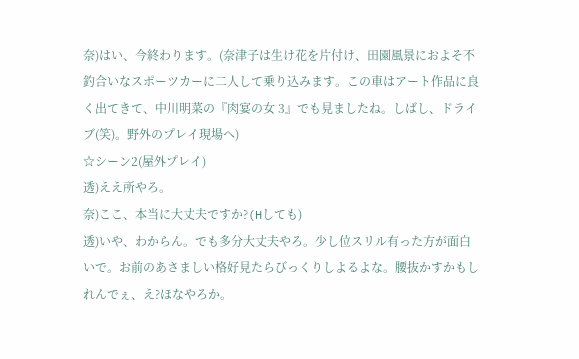奈)はい、今終わります。(奈津子は生け花を片付け、田園風景におよそ不釣合いなスポーツカーに二人して乗り込みます。この車はアート作品に良く出てきて、中川明菜の『肉宴の女 3』でも見ましたね。しばし、ドライブ(笑)。野外のプレイ現場へ)
☆シーン2(屋外プレイ)
透)ええ所やろ。
奈)ここ、本当に大丈夫ですか?(Hしても)
透)いや、わからん。でも多分大丈夫やろ。少し位スリル有った方が面白いで。お前のあさましい格好見たらびっくりしよるよな。腰抜かすかもしれんでぇ、え?ほなやろか。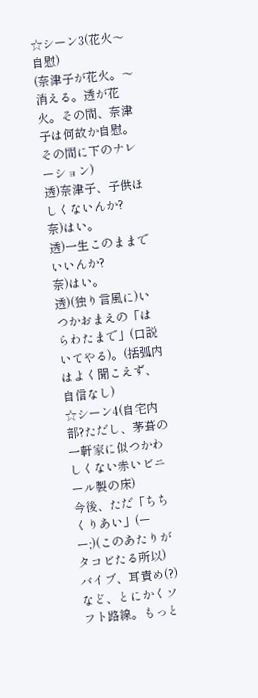☆シーン3(花火〜自慰)
(奈津子が花火。〜消える。透が花火。その間、奈津子は何故か自慰。その間に下のナレーション)
透)奈津子、子供ほしくないんか?
奈)はい。
透)一生このままでいいんか?
奈)はい。
透)(独り言風に)いつかおまえの「はらわたまで」(口説いてやる)。(括弧内はよく聞こえず、自信なし)
☆シーン4(自宅内部?ただし、茅葺の一軒家に似つかわしくない赤いビニール製の床)
今後、ただ「ちちくりあい」(ーー;)(このあたりがタコビたる所以)
バイブ、耳責め(?)など、とにかくソフト路線。もっと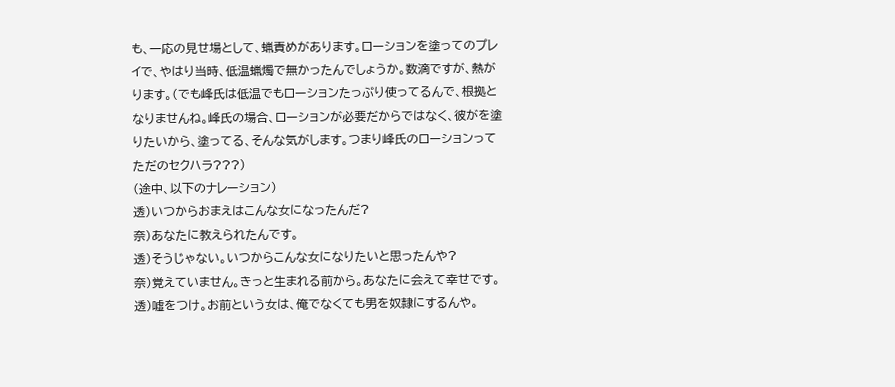も、一応の見せ場として、蝋責めがあります。ローションを塗ってのプレイで、やはり当時、低温蝋燭で無かったんでしょうか。数滴ですが、熱がります。(でも峰氏は低温でもローションたっぷり使ってるんで、根拠となりませんね。峰氏の場合、ローションが必要だからではなく、彼がを塗りたいから、塗ってる、そんな気がします。つまり峰氏のローションってただのセクハラ???)
(途中、以下のナレーション)
透)いつからおまえはこんな女になったんだ?
奈)あなたに教えられたんです。
透)そうじゃない。いつからこんな女になりたいと思ったんや?
奈)覚えていません。きっと生まれる前から。あなたに会えて幸せです。
透)嘘をつけ。お前という女は、俺でなくても男を奴隷にするんや。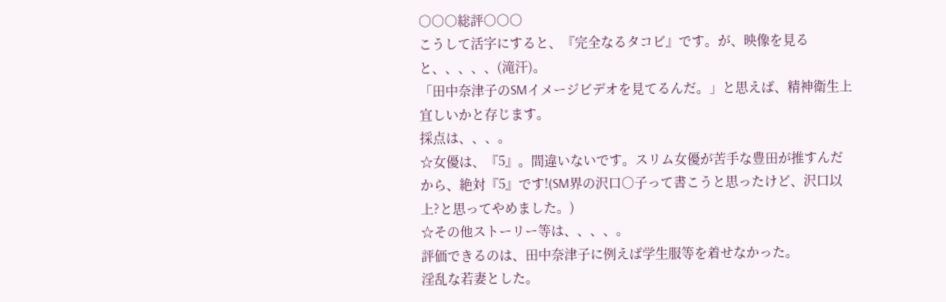○○○総評○○○
こうして活字にすると、『完全なるタコビ』です。が、映像を見ると、、、、、(滝汗)。
「田中奈津子のSMイメージビデオを見てるんだ。」と思えば、精神衛生上宜しいかと存じます。
採点は、、、。
☆女優は、『5』。間違いないです。スリム女優が苦手な豊田が推すんだから、絶対『5』です!(SM界の沢口○子って書こうと思ったけど、沢口以上?と思ってやめました。)
☆その他ストーリー等は、、、、。
評価できるのは、田中奈津子に例えば学生服等を着せなかった。
淫乱な若妻とした。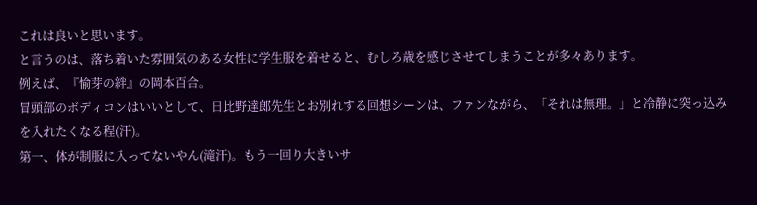これは良いと思います。
と言うのは、落ち着いた雰囲気のある女性に学生服を着せると、むしろ歳を感じさせてしまうことが多々あります。
例えば、『愉芽の絆』の岡本百合。
冒頭部のボディコンはいいとして、日比野達郎先生とお別れする回想シーンは、ファンながら、「それは無理。」と冷静に突っ込みを入れたくなる程(汗)。
第一、体が制服に入ってないやん(滝汗)。もう一回り大きいサ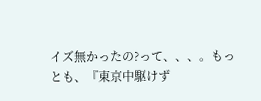イズ無かったの?って、、、。もっとも、『東京中駆けず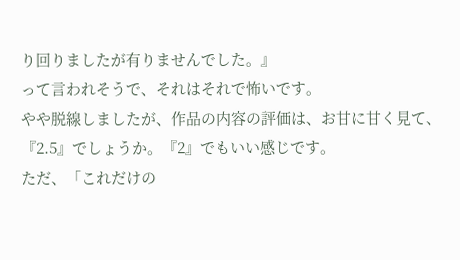り回りましたが有りませんでした。』
って言われそうで、それはそれで怖いです。
やや脱線しましたが、作品の内容の評価は、お甘に甘く見て、『2.5』でしょうか。『2』でもいい感じです。
ただ、「これだけの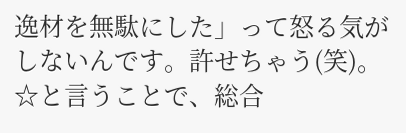逸材を無駄にした」って怒る気がしないんです。許せちゃう(笑)。☆と言うことで、総合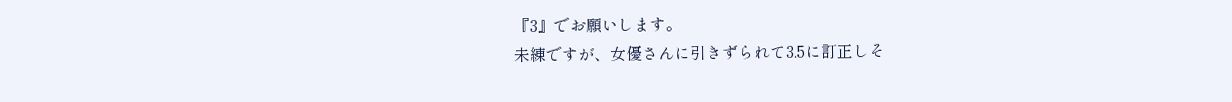『3』でお願いします。
未練ですが、女優さんに引きずられて3.5に訂正しそ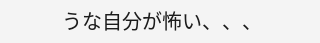うな自分が怖い、、、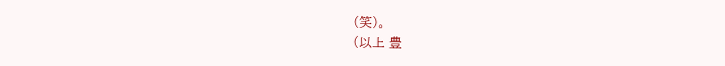(笑)。
(以上 豊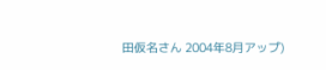田仮名さん 2004年8月アップ)